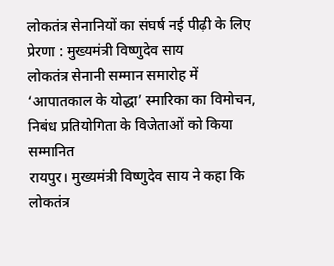लोकतंत्र सेनानियों का संघर्ष नई पीढ़ी के लिए प्रेरणा : मुख्यमंत्री विष्णुदेव साय
लोकतंत्र सेनानी सम्मान समारोह में ‘आपातकाल के योद्धा’ स्मारिका का विमोचन, निबंध प्रतियोगिता के विजेताओं को किया सम्मानित
रायपुर। मुख्यमंत्री विष्णुदेव साय ने कहा कि लोकतंत्र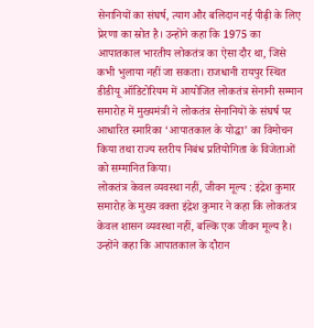सेनानियों का संघर्ष, त्याग और बलिदान नई पीढ़ी के लिए प्रेरणा का स्रोत है। उन्होंने कहा कि 1975 का आपातकाल भारतीय लोकतंत्र का ऐसा दौर था, जिसे कभी भुलाया नहीं जा सकता। राजधानी रायपुर स्थित डीडीयू ऑडिटोरियम में आयोजित लोकतंत्र सेनानी सम्मान समारोह में मुख्यमंत्री ने लोकतंत्र सेनानियों के संघर्ष पर आधारित स्मारिका ‘आपातकाल के योद्धा’ का विमोचन किया तथा राज्य स्तरीय निबंध प्रतियोगिता के विजेताओं को सम्मानित किया।
लोकतंत्र केवल व्यवस्था नहीं, जीवन मूल्य : इंद्रेश कुमार
समारोह के मुख्य वक्ता इंद्रेश कुमार ने कहा कि लोकतंत्र केवल शासन व्यवस्था नहीं, बल्कि एक जीवन मूल्य है। उन्होंने कहा कि आपातकाल के दौरान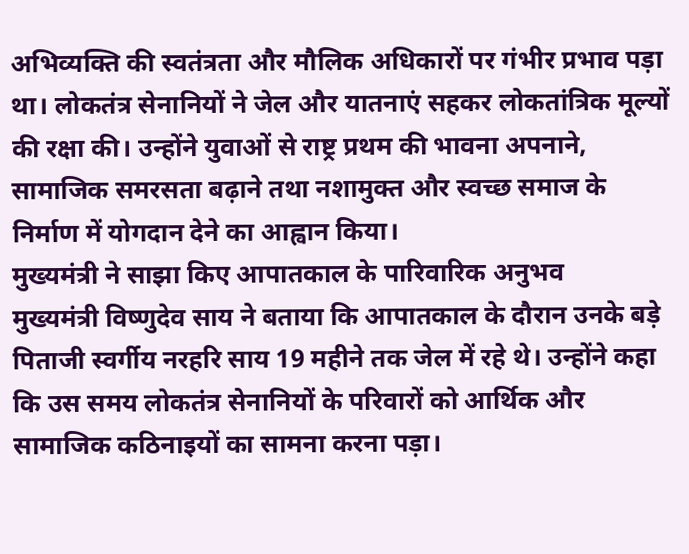अभिव्यक्ति की स्वतंत्रता और मौलिक अधिकारों पर गंभीर प्रभाव पड़ा था। लोकतंत्र सेनानियों ने जेल और यातनाएं सहकर लोकतांत्रिक मूल्यों की रक्षा की। उन्होंने युवाओं से राष्ट्र प्रथम की भावना अपनाने, सामाजिक समरसता बढ़ाने तथा नशामुक्त और स्वच्छ समाज के निर्माण में योगदान देने का आह्वान किया।
मुख्यमंत्री ने साझा किए आपातकाल के पारिवारिक अनुभव
मुख्यमंत्री विष्णुदेव साय ने बताया कि आपातकाल के दौरान उनके बड़े पिताजी स्वर्गीय नरहरि साय 19 महीने तक जेल में रहे थे। उन्होंने कहा कि उस समय लोकतंत्र सेनानियों के परिवारों को आर्थिक और सामाजिक कठिनाइयों का सामना करना पड़ा।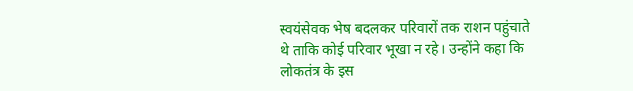स्वयंसेवक भेष बदलकर परिवारों तक राशन पहुंचाते थे ताकि कोई परिवार भूखा न रहे। उन्होंने कहा कि लोकतंत्र के इस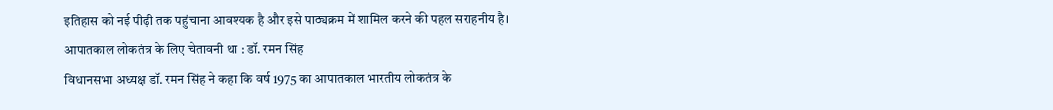इतिहास को नई पीढ़ी तक पहुंचाना आवश्यक है और इसे पाठ्यक्रम में शामिल करने की पहल सराहनीय है।
आपातकाल लोकतंत्र के लिए चेतावनी था : डॉ. रमन सिंह
विधानसभा अध्यक्ष डॉ. रमन सिंह ने कहा कि वर्ष 1975 का आपातकाल भारतीय लोकतंत्र के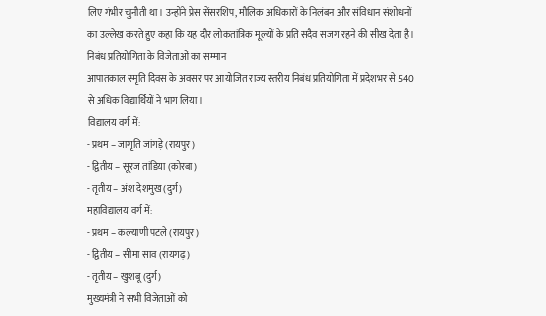लिए गंभीर चुनौती था। उन्होंने प्रेस सेंसरशिप, मौलिक अधिकारों के निलंबन और संविधान संशोधनों का उल्लेख करते हुए कहा कि यह दौर लोकतांत्रिक मूल्यों के प्रति सदैव सजग रहने की सीख देता है।
निबंध प्रतियोगिता के विजेताओं का सम्मान
आपातकाल स्मृति दिवस के अवसर पर आयोजित राज्य स्तरीय निबंध प्रतियोगिता में प्रदेशभर से 540 से अधिक विद्यार्थियों ने भाग लिया।
विद्यालय वर्ग में:
- प्रथम – जागृति जांगड़े (रायपुर)
- द्वितीय – सूरज तांडिया (कोरबा)
- तृतीय – अंश देशमुख (दुर्ग)
महाविद्यालय वर्ग में:
- प्रथम – कल्याणी पटले (रायपुर)
- द्वितीय – सीमा साव (रायगढ़)
- तृतीय – खुशबू (दुर्ग)
मुख्यमंत्री ने सभी विजेताओं को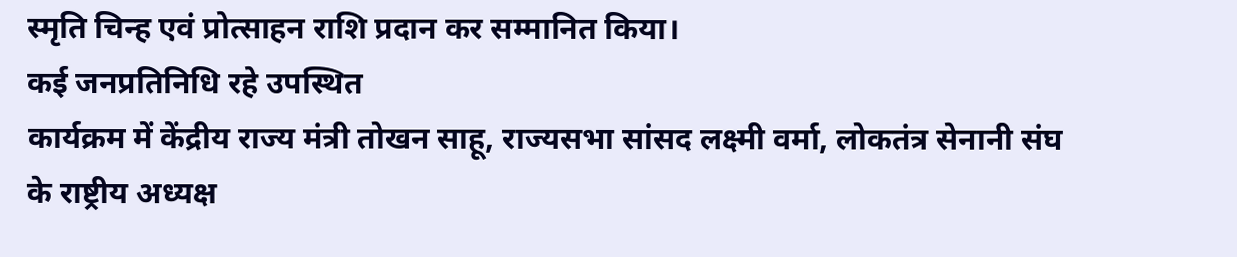स्मृति चिन्ह एवं प्रोत्साहन राशि प्रदान कर सम्मानित किया।
कई जनप्रतिनिधि रहे उपस्थित
कार्यक्रम में केंद्रीय राज्य मंत्री तोखन साहू, राज्यसभा सांसद लक्ष्मी वर्मा, लोकतंत्र सेनानी संघ के राष्ट्रीय अध्यक्ष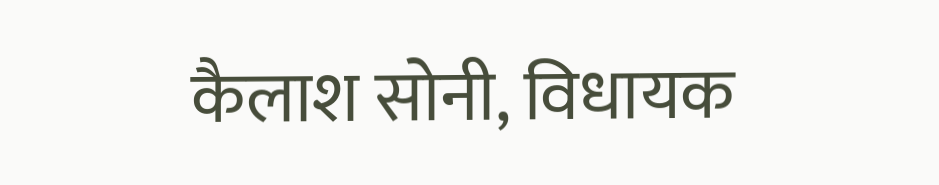कैलाश सोनी, विधायक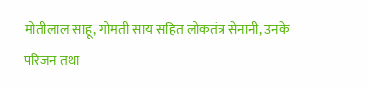मोतीलाल साहू, गोमती साय सहित लोकतंत्र सेनानी, उनके परिजन तथा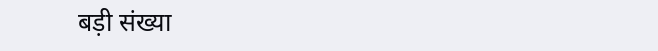बड़ी संख्या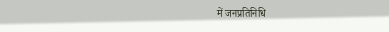में जनप्रतिनिधि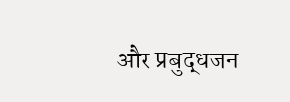और प्रबुद्धजन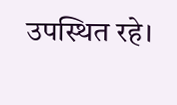उपस्थित रहे।